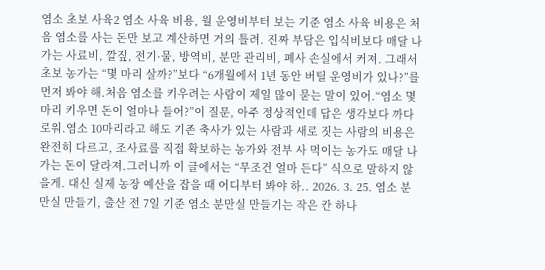염소 초보 사육2 염소 사육 비용, 월 운영비부터 보는 기준 염소 사육 비용은 처음 염소를 사는 돈만 보고 계산하면 거의 틀려. 진짜 부담은 입식비보다 매달 나가는 사료비, 깔짚, 전기·물, 방역비, 분만 관리비, 폐사 손실에서 커져. 그래서 초보 농가는 “몇 마리 살까?”보다 “6개월에서 1년 동안 버틸 운영비가 있나?”를 먼저 봐야 해.처음 염소를 키우려는 사람이 제일 많이 묻는 말이 있어.“염소 몇 마리 키우면 돈이 얼마나 들어?”이 질문, 아주 정상적인데 답은 생각보다 까다로워.염소 10마리라고 해도 기존 축사가 있는 사람과 새로 짓는 사람의 비용은 완전히 다르고, 조사료를 직접 확보하는 농가와 전부 사 먹이는 농가도 매달 나가는 돈이 달라져.그러니까 이 글에서는 “무조건 얼마 든다” 식으로 말하지 않을게. 대신 실제 농장 예산을 잡을 때 어디부터 봐야 하.. 2026. 3. 25. 염소 분만실 만들기, 출산 전 7일 기준 염소 분만실 만들기는 작은 칸 하나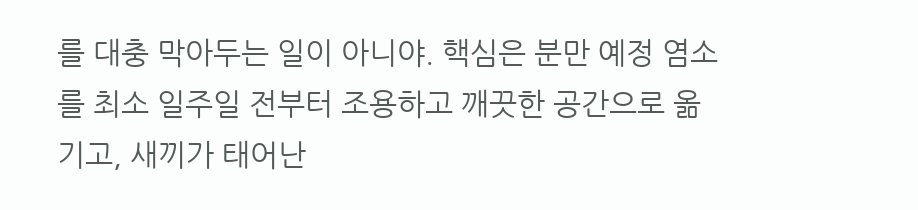를 대충 막아두는 일이 아니야. 핵심은 분만 예정 염소를 최소 일주일 전부터 조용하고 깨끗한 공간으로 옮기고, 새끼가 태어난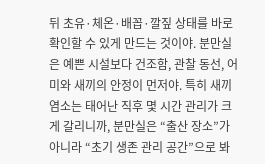뒤 초유·체온·배꼽·깔짚 상태를 바로 확인할 수 있게 만드는 것이야. 분만실은 예쁜 시설보다 건조함, 관찰 동선, 어미와 새끼의 안정이 먼저야. 특히 새끼 염소는 태어난 직후 몇 시간 관리가 크게 갈리니까, 분만실은 “출산 장소”가 아니라 “초기 생존 관리 공간”으로 봐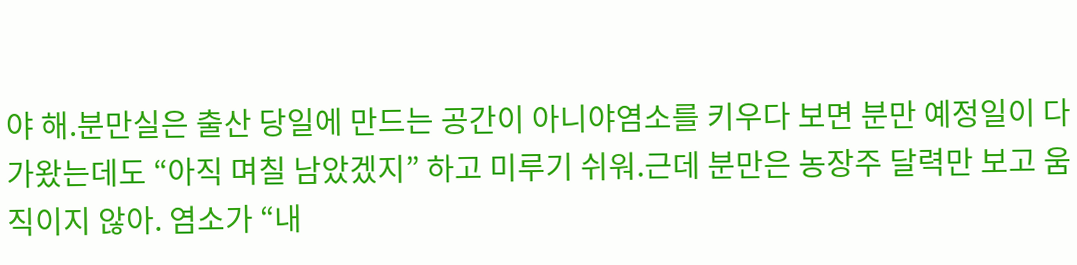야 해.분만실은 출산 당일에 만드는 공간이 아니야염소를 키우다 보면 분만 예정일이 다가왔는데도 “아직 며칠 남았겠지” 하고 미루기 쉬워.근데 분만은 농장주 달력만 보고 움직이지 않아. 염소가 “내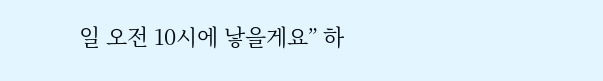일 오전 10시에 낳을게요” 하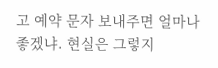고 예약 문자 보내주면 얼마나 좋겠냐. 현실은 그렇지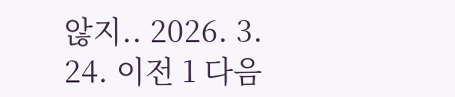않지.. 2026. 3. 24. 이전 1 다음